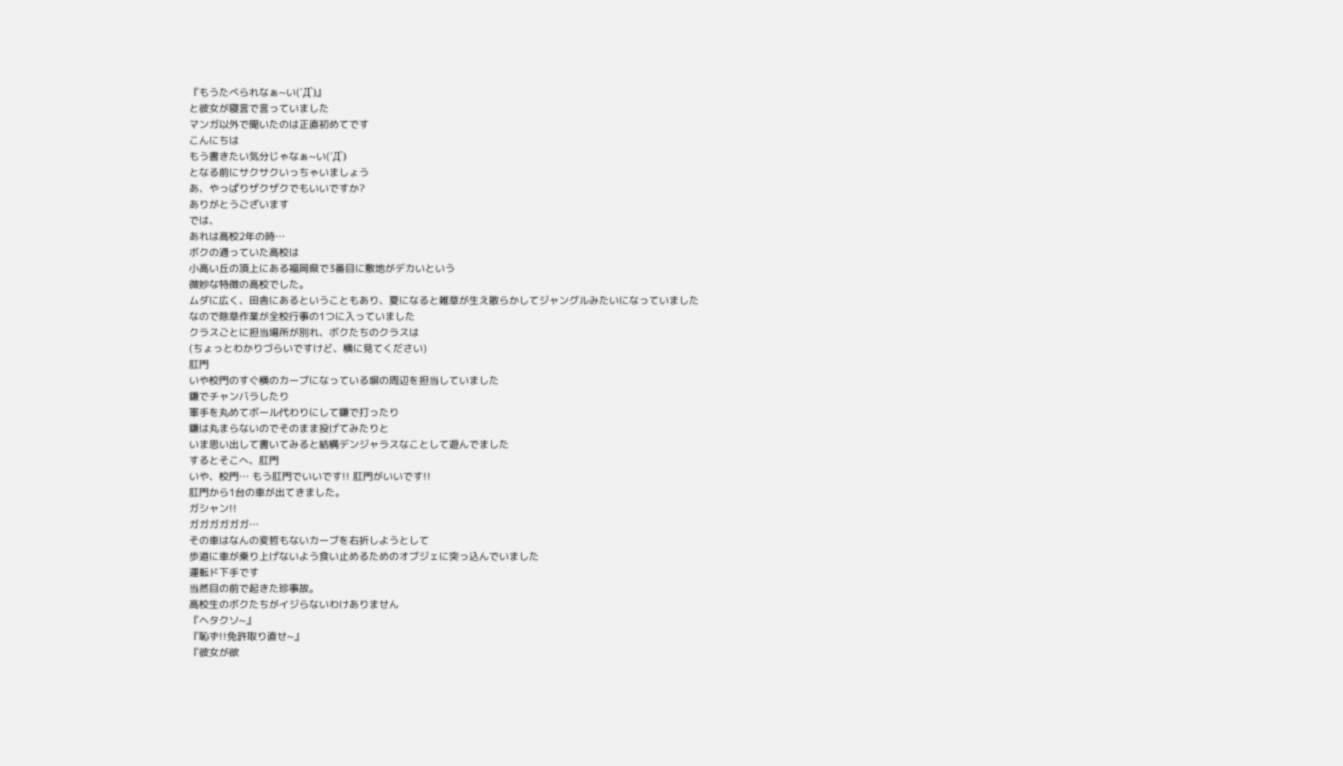『もうたべられなぁ~い(´Д`)』
と彼女が寝言で言っていました
マンガ以外で聞いたのは正直初めてです
こんにちは
もう書きたい気分じゃなぁ~い(´Д`)
となる前にサクサクいっちゃいましょう
あ、やっぱりザクザクでもいいですか?
ありがとうございます
では、
あれは高校2年の時…
ボクの通っていた高校は
小高い丘の頂上にある福岡県で3番目に敷地がデカいという
微妙な特徴の高校でした。
ムダに広く、田舎にあるということもあり、夏になると雑草が生え散らかしてジャングルみたいになっていました
なので除草作業が全校行事の1つに入っていました
クラスごとに担当場所が別れ、ボクたちのクラスは
(ちょっとわかりづらいですけど、横に見てください)
肛門
いや校門のすぐ横のカーブになっている塀の周辺を担当していました
鎌でチャンバラしたり
軍手を丸めてボール代わりにして鎌で打ったり
鎌は丸まらないのでそのまま投げてみたりと
いま思い出して書いてみると結構デンジャラスなことして遊んでました
するとそこへ、肛門
いや、校門… もう肛門でいいです!! 肛門がいいです!!
肛門から1台の車が出てきました。
ガシャン!!
ガガガガガガ…
その車はなんの変哲もないカーブを右折しようとして
歩道に車が乗り上げないよう食い止めるためのオブジェに突っ込んでいました
運転ド下手です
当然目の前で起きた珍事故。
高校生のボクたちがイジらないわけありません
『ヘタクソ~』
『恥ず!!免許取り直せ~』
『彼女が欲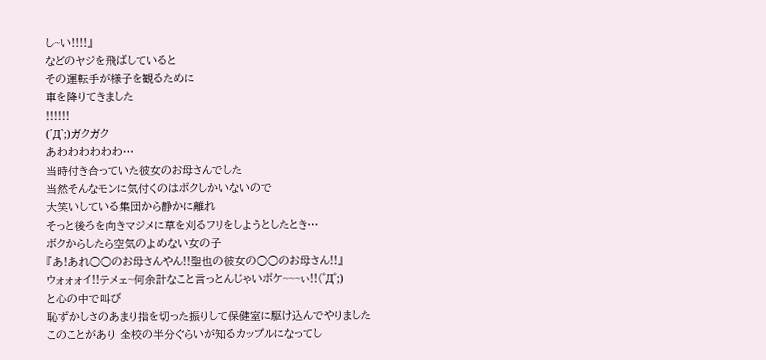し~い!!!!』
などのヤジを飛ばしていると
その運転手が様子を観るために
車を降りてきました
!!!!!!
(´Д`;)ガクガク
あわわわわわわ…
当時付き合っていた彼女のお母さんでした
当然そんなモンに気付くのはボクしかいないので
大笑いしている集団から静かに離れ
そっと後ろを向きマジメに草を刈るフリをしようとしたとき…
ボクからしたら空気のよめない女の子
『あ!あれ○○のお母さんやん!!聖也の彼女の○○のお母さん!!』
ウォォォイ!!テメェ~何余計なこと言っとんじゃいボケ~~~ぃ!!(゜Д゜;)
と心の中で叫び
恥ずかしさのあまり指を切った振りして保健室に駆け込んでやりました
このことがあり 全校の半分ぐらいが知るカップルになってし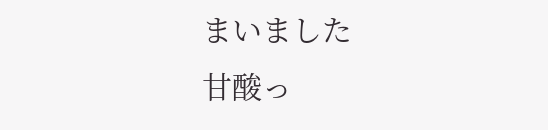まいました
甘酸っ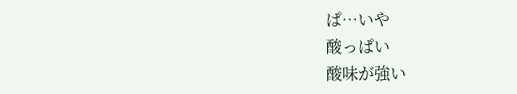ぱ…いや
酸っぱい
酸味が強い